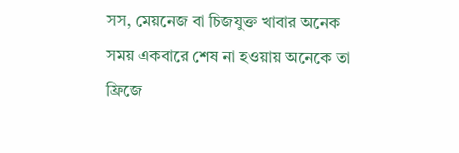সস, মেয়নেজ বা চিজযুক্ত খাবার অনেক সময় একবারে শেষ না হওয়ায় অনেকে তা ফ্রিজে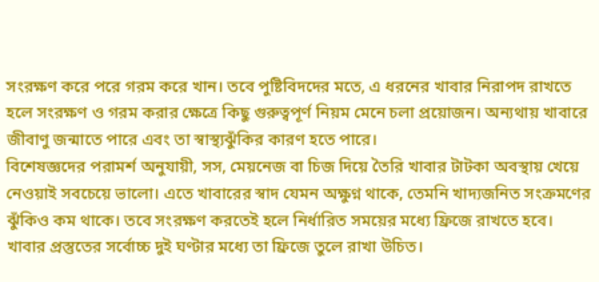সংরক্ষণ করে পরে গরম করে খান। তবে পুষ্টিবিদদের মতে, এ ধরনের খাবার নিরাপদ রাখতে হলে সংরক্ষণ ও গরম করার ক্ষেত্রে কিছু গুরুত্বপূর্ণ নিয়ম মেনে চলা প্রয়োজন। অন্যথায় খাবারে জীবাণু জন্মাতে পারে এবং তা স্বাস্থ্যঝুঁকির কারণ হতে পারে।
বিশেষজ্ঞদের পরামর্শ অনুযায়ী, সস, মেয়নেজ বা চিজ দিয়ে তৈরি খাবার টাটকা অবস্থায় খেয়ে নেওয়াই সবচেয়ে ভালো। এতে খাবারের স্বাদ যেমন অক্ষুণ্ন থাকে, তেমনি খাদ্যজনিত সংক্রমণের ঝুঁকিও কম থাকে। তবে সংরক্ষণ করতেই হলে নির্ধারিত সময়ের মধ্যে ফ্রিজে রাখতে হবে।
খাবার প্রস্তুতের সর্বোচ্চ দুই ঘণ্টার মধ্যে তা ফ্রিজে তুলে রাখা উচিত।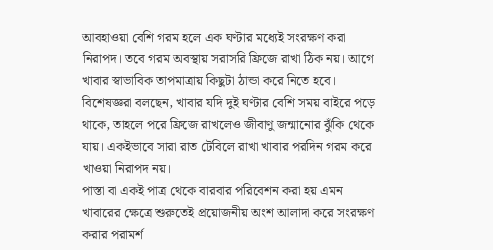আবহাওয়া বেশি গরম হলে এক ঘণ্টার মধ্যেই সংরক্ষণ করা নিরাপদ। তবে গরম অবস্থায় সরাসরি ফ্রিজে রাখা ঠিক নয়। আগে খাবার স্বাভাবিক তাপমাত্রায় কিছুটা ঠান্ডা করে নিতে হবে।
বিশেষজ্ঞরা বলছেন, খাবার যদি দুই ঘণ্টার বেশি সময় বাইরে পড়ে থাকে, তাহলে পরে ফ্রিজে রাখলেও জীবাণু জন্মানোর ঝুঁকি থেকে যায়। একইভাবে সারা রাত টেবিলে রাখা খাবার পরদিন গরম করে খাওয়া নিরাপদ নয়।
পাস্তা বা একই পাত্র থেকে বারবার পরিবেশন করা হয় এমন খাবারের ক্ষেত্রে শুরুতেই প্রয়োজনীয় অংশ আলাদা করে সংরক্ষণ করার পরামর্শ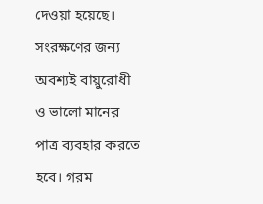দেওয়া হয়েছে। সংরক্ষণের জন্য অবশ্যই বায়ুরোধী ও ভালো মানের পাত্র ব্যবহার করতে হবে। গরম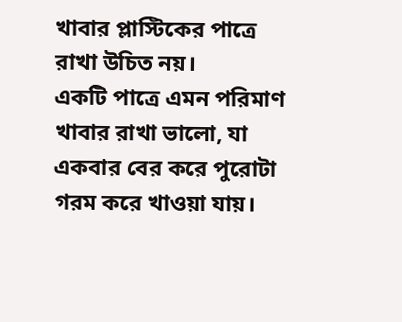খাবার প্লাস্টিকের পাত্রে রাখা উচিত নয়।
একটি পাত্রে এমন পরিমাণ খাবার রাখা ভালো, যা একবার বের করে পুরোটা গরম করে খাওয়া যায়।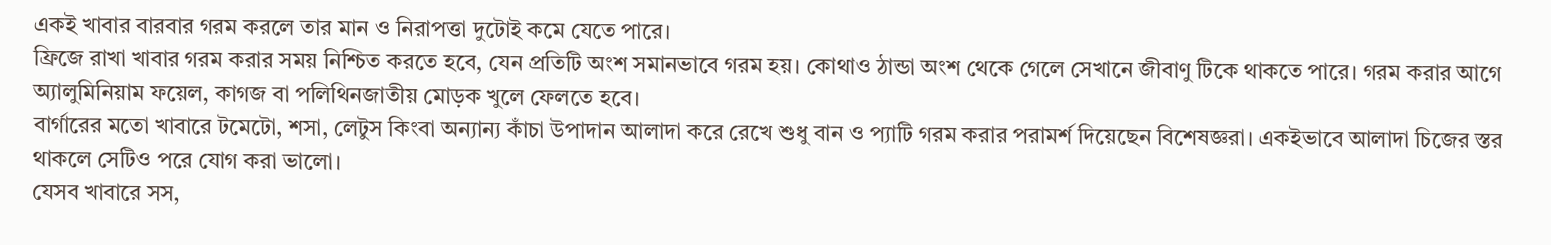একই খাবার বারবার গরম করলে তার মান ও নিরাপত্তা দুটোই কমে যেতে পারে।
ফ্রিজে রাখা খাবার গরম করার সময় নিশ্চিত করতে হবে, যেন প্রতিটি অংশ সমানভাবে গরম হয়। কোথাও ঠান্ডা অংশ থেকে গেলে সেখানে জীবাণু টিকে থাকতে পারে। গরম করার আগে অ্যালুমিনিয়াম ফয়েল, কাগজ বা পলিথিনজাতীয় মোড়ক খুলে ফেলতে হবে।
বার্গারের মতো খাবারে টমেটো, শসা, লেটুস কিংবা অন্যান্য কাঁচা উপাদান আলাদা করে রেখে শুধু বান ও প্যাটি গরম করার পরামর্শ দিয়েছেন বিশেষজ্ঞরা। একইভাবে আলাদা চিজের স্তর থাকলে সেটিও পরে যোগ করা ভালো।
যেসব খাবারে সস,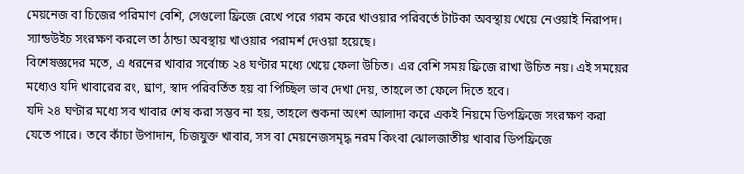মেয়নেজ বা চিজের পরিমাণ বেশি, সেগুলো ফ্রিজে রেখে পরে গরম করে খাওয়ার পরিবর্তে টাটকা অবস্থায় খেয়ে নেওয়াই নিরাপদ। স্যান্ডউইচ সংরক্ষণ করলে তা ঠান্ডা অবস্থায় খাওয়ার পরামর্শ দেওয়া হয়েছে।
বিশেষজ্ঞদের মতে, এ ধরনের খাবার সর্বোচ্চ ২৪ ঘণ্টার মধ্যে খেয়ে ফেলা উচিত। এর বেশি সময় ফ্রিজে রাখা উচিত নয়। এই সময়ের মধ্যেও যদি খাবারের রং, ঘ্রাণ, স্বাদ পরিবর্তিত হয় বা পিচ্ছিল ভাব দেখা দেয়, তাহলে তা ফেলে দিতে হবে।
যদি ২৪ ঘণ্টার মধ্যে সব খাবার শেষ করা সম্ভব না হয়, তাহলে শুকনা অংশ আলাদা করে একই নিয়মে ডিপফ্রিজে সংরক্ষণ করা যেতে পারে। তবে কাঁচা উপাদান, চিজযুক্ত খাবার, সস বা মেয়নেজসমৃদ্ধ নরম কিংবা ঝোলজাতীয় খাবার ডিপফ্রিজে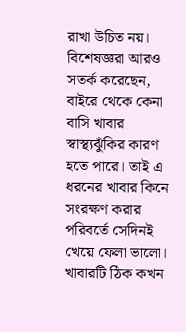রাখা উচিত নয়।
বিশেষজ্ঞরা আরও সতর্ক করেছেন, বাইরে থেকে কেনা বাসি খাবার স্বাস্থ্যঝুঁকির কারণ হতে পারে। তাই এ ধরনের খাবার কিনে সংরক্ষণ করার পরিবর্তে সেদিনই খেয়ে ফেলা ভালো। খাবারটি ঠিক কখন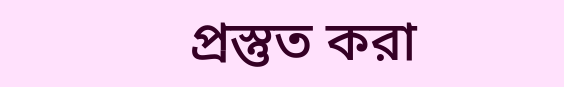প্রস্তুত করা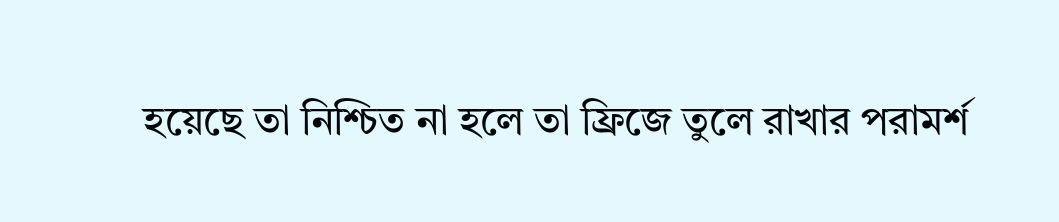হয়েছে তা নিশ্চিত না হলে তা ফ্রিজে তুলে রাখার পরামর্শ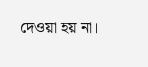দেওয়া হয় না।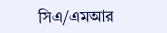সিএ/এমআর